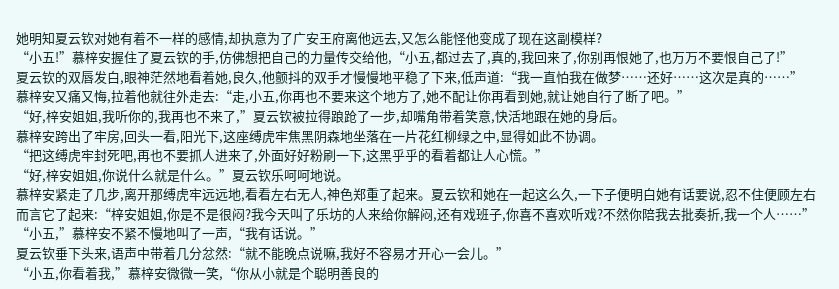她明知夏云钦对她有着不一样的感情,却执意为了广安王府离他远去,又怎么能怪他变成了现在这副模样?
“小五!”慕梓安握住了夏云钦的手,仿佛想把自己的力量传交给他,“小五,都过去了,真的,我回来了,你别再恨她了,也万万不要恨自己了!”
夏云钦的双唇发白,眼神茫然地看着她,良久,他颤抖的双手才慢慢地平稳了下来,低声道:“我一直怕我在做梦……还好……这次是真的……”
慕梓安又痛又悔,拉着他就往外走去:“走,小五,你再也不要来这个地方了,她不配让你再看到她,就让她自行了断了吧。”
“好,梓安姐姐,我听你的,我再也不来了,”夏云钦被拉得踉跄了一步,却嘴角带着笑意,快活地跟在她的身后。
慕梓安跨出了牢房,回头一看,阳光下,这座缚虎牢焦黑阴森地坐落在一片花红柳绿之中,显得如此不协调。
“把这缚虎牢封死吧,再也不要抓人进来了,外面好好粉刷一下,这黑乎乎的看着都让人心慌。”
“好,梓安姐姐,你说什么就是什么。”夏云钦乐呵呵地说。
慕梓安紧走了几步,离开那缚虎牢远远地,看看左右无人,神色郑重了起来。夏云钦和她在一起这么久,一下子便明白她有话要说,忍不住便顾左右而言它了起来:“梓安姐姐,你是不是很闷?我今天叫了乐坊的人来给你解闷,还有戏班子,你喜不喜欢听戏?不然你陪我去批奏折,我一个人……”
“小五,”慕梓安不紧不慢地叫了一声,“我有话说。”
夏云钦垂下头来,语声中带着几分忿然:“就不能晚点说嘛,我好不容易才开心一会儿。”
“小五,你看着我,”慕梓安微微一笑,“你从小就是个聪明善良的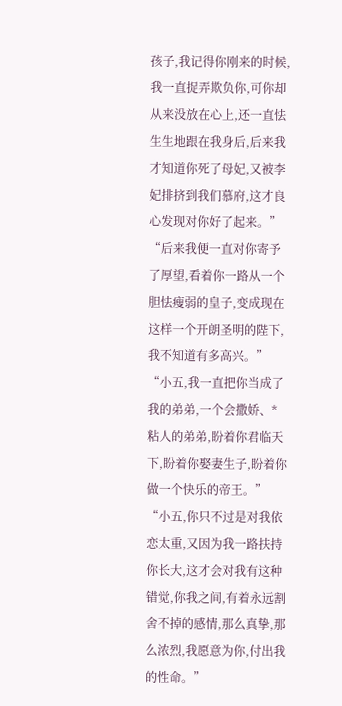孩子,我记得你刚来的时候,我一直捉弄欺负你,可你却从来没放在心上,还一直怯生生地跟在我身后,后来我才知道你死了母妃,又被李妃排挤到我们慕府,这才良心发现对你好了起来。”
“后来我便一直对你寄予了厚望,看着你一路从一个胆怯瘦弱的皇子,变成现在这样一个开朗圣明的陛下,我不知道有多高兴。”
“小五,我一直把你当成了我的弟弟,一个会撒娇、*粘人的弟弟,盼着你君临天下,盼着你娶妻生子,盼着你做一个快乐的帝王。”
“小五,你只不过是对我依恋太重,又因为我一路扶持你长大,这才会对我有这种错觉,你我之间,有着永远割舍不掉的感情,那么真挚,那么浓烈,我愿意为你,付出我的性命。”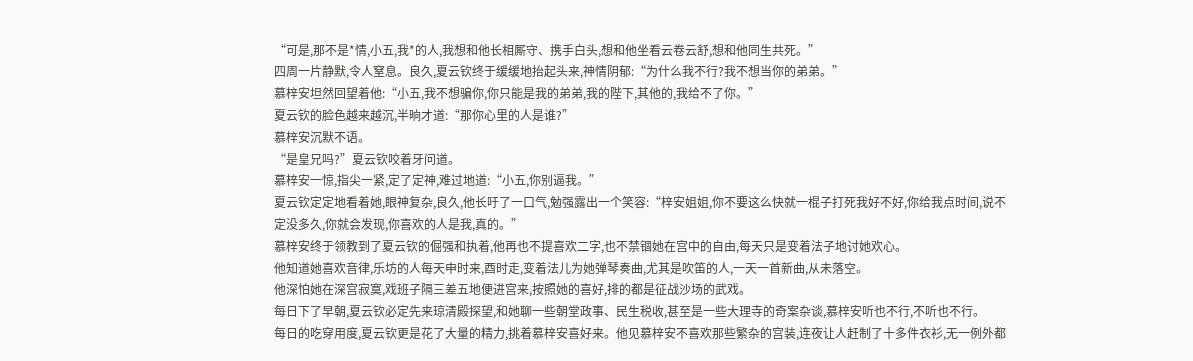“可是,那不是*情,小五,我*的人,我想和他长相厮守、携手白头,想和他坐看云卷云舒,想和他同生共死。”
四周一片静默,令人窒息。良久,夏云钦终于缓缓地抬起头来,神情阴郁:“为什么我不行?我不想当你的弟弟。”
慕梓安坦然回望着他:“小五,我不想骗你,你只能是我的弟弟,我的陛下,其他的,我给不了你。”
夏云钦的脸色越来越沉,半晌才道:“那你心里的人是谁?”
慕梓安沉默不语。
“是皇兄吗?”夏云钦咬着牙问道。
慕梓安一惊,指尖一紧,定了定神,难过地道:“小五,你别逼我。”
夏云钦定定地看着她,眼神复杂,良久,他长吁了一口气,勉强露出一个笑容:“梓安姐姐,你不要这么快就一棍子打死我好不好,你给我点时间,说不定没多久,你就会发现,你喜欢的人是我,真的。”
慕梓安终于领教到了夏云钦的倔强和执着,他再也不提喜欢二字,也不禁锢她在宫中的自由,每天只是变着法子地讨她欢心。
他知道她喜欢音律,乐坊的人每天申时来,酉时走,变着法儿为她弹琴奏曲,尤其是吹笛的人,一天一首新曲,从未落空。
他深怕她在深宫寂寞,戏班子隔三差五地便进宫来,按照她的喜好,排的都是征战沙场的武戏。
每日下了早朝,夏云钦必定先来琼清殿探望,和她聊一些朝堂政事、民生税收,甚至是一些大理寺的奇案杂谈,慕梓安听也不行,不听也不行。
每日的吃穿用度,夏云钦更是花了大量的精力,挑着慕梓安喜好来。他见慕梓安不喜欢那些繁杂的宫装,连夜让人赶制了十多件衣衫,无一例外都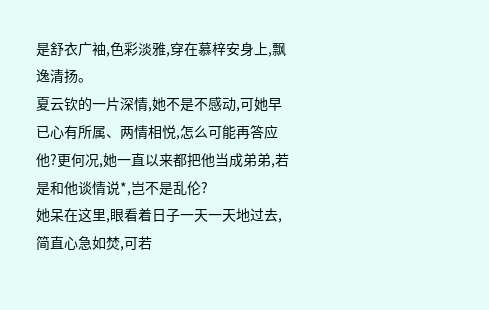是舒衣广袖,色彩淡雅,穿在慕梓安身上,飘逸清扬。
夏云钦的一片深情,她不是不感动,可她早已心有所属、两情相悦,怎么可能再答应他?更何况,她一直以来都把他当成弟弟,若是和他谈情说*,岂不是乱伦?
她呆在这里,眼看着日子一天一天地过去,简直心急如焚,可若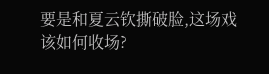要是和夏云钦撕破脸,这场戏该如何收场?